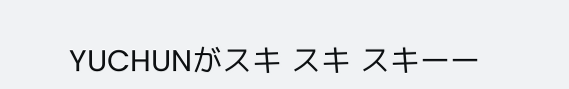YUCHUNがスキ スキ スキーー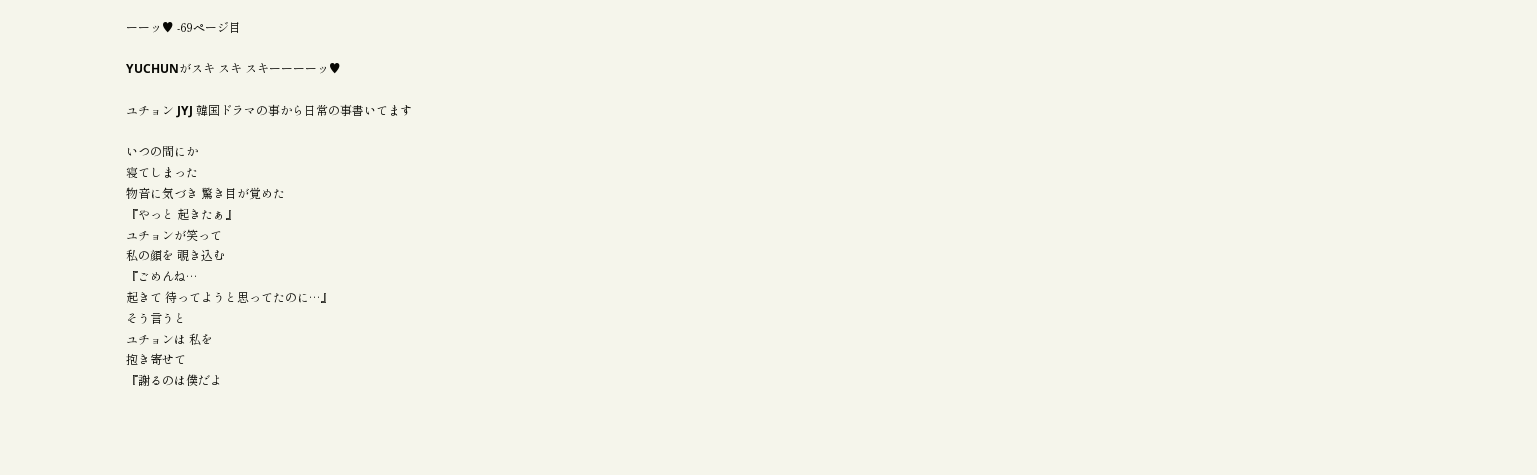ーーッ♥ -69ページ目

YUCHUNがスキ スキ スキーーーーッ♥

ユチョン JYJ 韓国ドラマの事から日常の事書いてます

いつの間にか
寝てしまった
物音に気づき 驚き目が覚めた
『やっと 起きたぁ』
ユチョンが笑って
私の顔を 覗き込む
『ごめんね…
起きて 待ってようと思ってたのに…』
そう言うと
ユチョンは 私を
抱き寄せて
『謝るのは僕だよ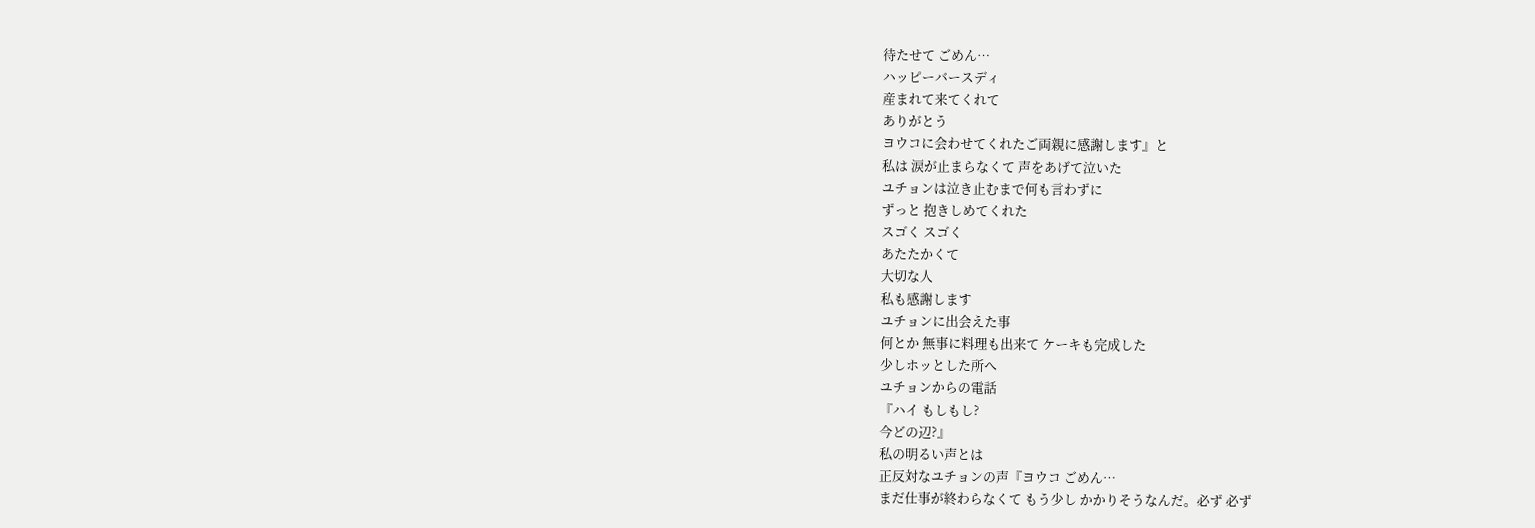待たせて ごめん…
ハッピーバースディ
産まれて来てくれて
ありがとう
ヨウコに会わせてくれたご両親に感謝します』と
私は 涙が止まらなくて 声をあげて泣いた
ユチョンは泣き止むまで何も言わずに
ずっと 抱きしめてくれた
スゴく スゴく
あたたかくて
大切な人
私も感謝します
ユチョンに出会えた事
何とか 無事に料理も出来て ケーキも完成した
少しホッとした所へ
ユチョンからの電話
『ハイ もしもし?
今どの辺?』
私の明るい声とは
正反対なユチョンの声『ヨウコ ごめん…
まだ仕事が終わらなくて もう少し かかりそうなんだ。必ず 必ず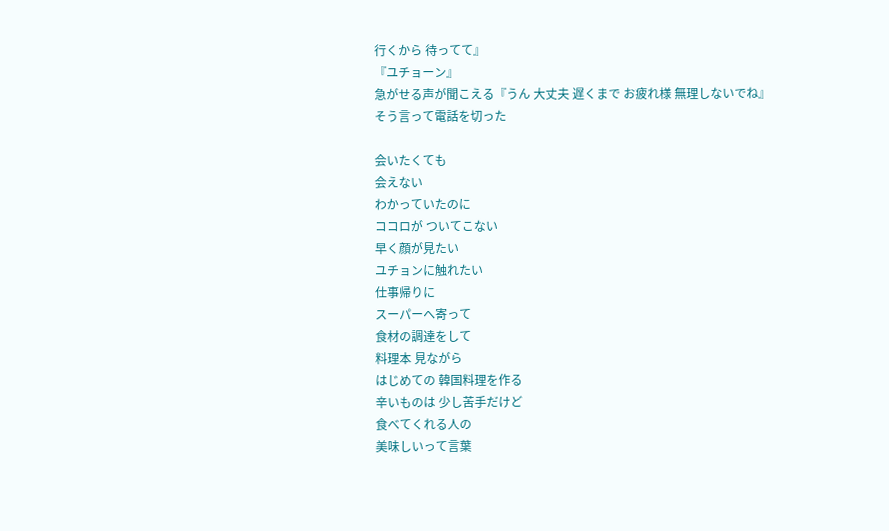行くから 待ってて』
『ユチョーン』
急がせる声が聞こえる『うん 大丈夫 遅くまで お疲れ様 無理しないでね』
そう言って電話を切った

会いたくても
会えない
わかっていたのに
ココロが ついてこない
早く顔が見たい
ユチョンに触れたい
仕事帰りに
スーパーへ寄って
食材の調達をして
料理本 見ながら
はじめての 韓国料理を作る
辛いものは 少し苦手だけど
食べてくれる人の
美味しいって言葉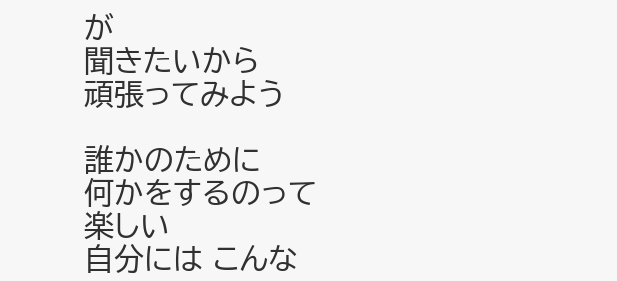が
聞きたいから
頑張ってみよう

誰かのために
何かをするのって
楽しい
自分には こんな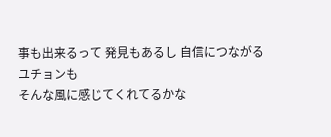事も出来るって 発見もあるし 自信につながる
ユチョンも
そんな風に感じてくれてるかな